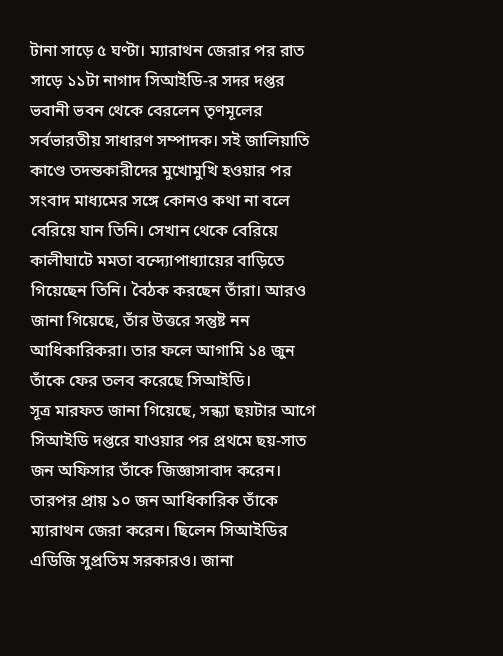টানা সাড়ে ৫ ঘণ্টা। ম্যারাথন জেরার পর রাত সাড়ে ১১টা নাগাদ সিআইডি-র সদর দপ্তর ভবানী ভবন থেকে বেরলেন তৃণমূলের সর্বভারতীয় সাধারণ সম্পাদক। সই জালিয়াতি কাণ্ডে তদন্তকারীদের মুখোমুখি হওয়ার পর সংবাদ মাধ্যমের সঙ্গে কোনও কথা না বলে বেরিয়ে যান তিনি। সেখান থেকে বেরিয়ে কালীঘাটে মমতা বন্দ্যোপাধ্যায়ের বাড়িতে গিয়েছেন তিনি। বৈঠক করছেন তাঁরা। আরও জানা গিয়েছে, তাঁর উত্তরে সন্তুষ্ট নন আধিকারিকরা। তার ফলে আগামি ১৪ জুন তাঁকে ফের তলব করেছে সিআইডি।
সূত্র মারফত জানা গিয়েছে, সন্ধ্যা ছয়টার আগে সিআইডি দপ্তরে যাওয়ার পর প্রথমে ছয়-সাত জন অফিসার তাঁকে জিজ্ঞাসাবাদ করেন। তারপর প্রায় ১০ জন আধিকারিক তাঁকে ম্যারাথন জেরা করেন। ছিলেন সিআইডির এডিজি সুপ্রতিম সরকারও। জানা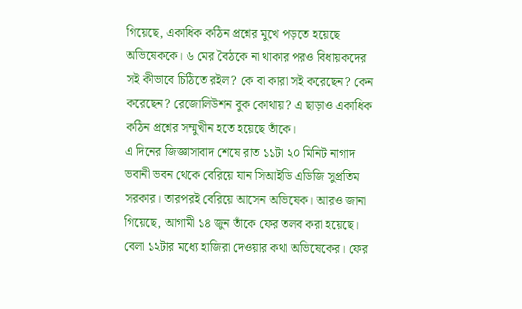গিয়েছে, একাধিক কঠিন প্রশ্নের মুখে পড়তে হয়েছে অভিষেককে। ৬ মের বৈঠকে না থাকার পরও বিধায়কদের সই কীভাবে চিঠিতে রইল? কে বা কারা সই করেছেন? কেন করেছেন? রেজোলিউশন বুক কোথায়? এ ছাড়াও একাধিক কঠিন প্রশ্নের সম্মুখীন হতে হয়েছে তাঁকে।
এ দিনের জিজ্ঞাসাবাদ শেষে রাত ১১টা ২০ মিনিট নাগাদ ভবানী ভবন থেকে বেরিয়ে যান সিআইডি এডিজি সুপ্রতিম সরকার। তারপরই বেরিয়ে আসেন অভিষেক। আরও জানা গিয়েছে, আগামী ১৪ জুন তাঁকে ফের তলব করা হয়েছে। বেলা ১২টার মধ্যে হাজিরা দেওয়ার কথা অভিষেকের। ফের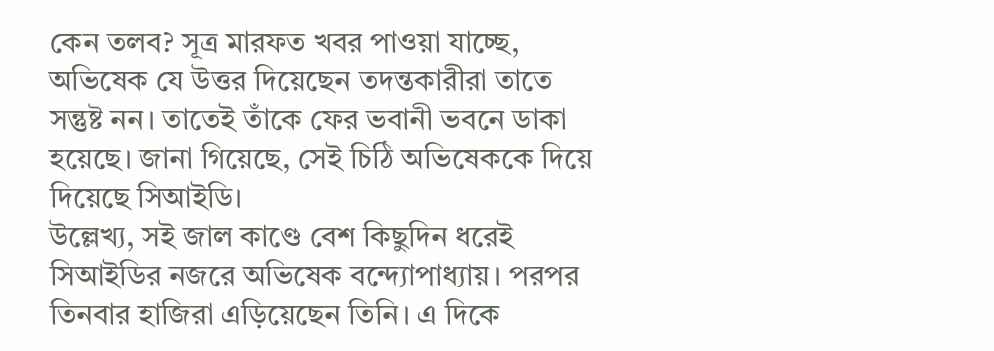কেন তলব? সূত্র মারফত খবর পাওয়া যাচ্ছে, অভিষেক যে উত্তর দিয়েছেন তদন্তকারীরা তাতে সন্তুষ্ট নন। তাতেই তাঁকে ফের ভবানী ভবনে ডাকা হয়েছে। জানা গিয়েছে, সেই চিঠি অভিষেককে দিয়ে দিয়েছে সিআইডি।
উল্লেখ্য, সই জাল কাণ্ডে বেশ কিছুদিন ধরেই সিআইডির নজরে অভিষেক বন্দ্যোপাধ্যায়। পরপর তিনবার হাজিরা এড়িয়েছেন তিনি। এ দিকে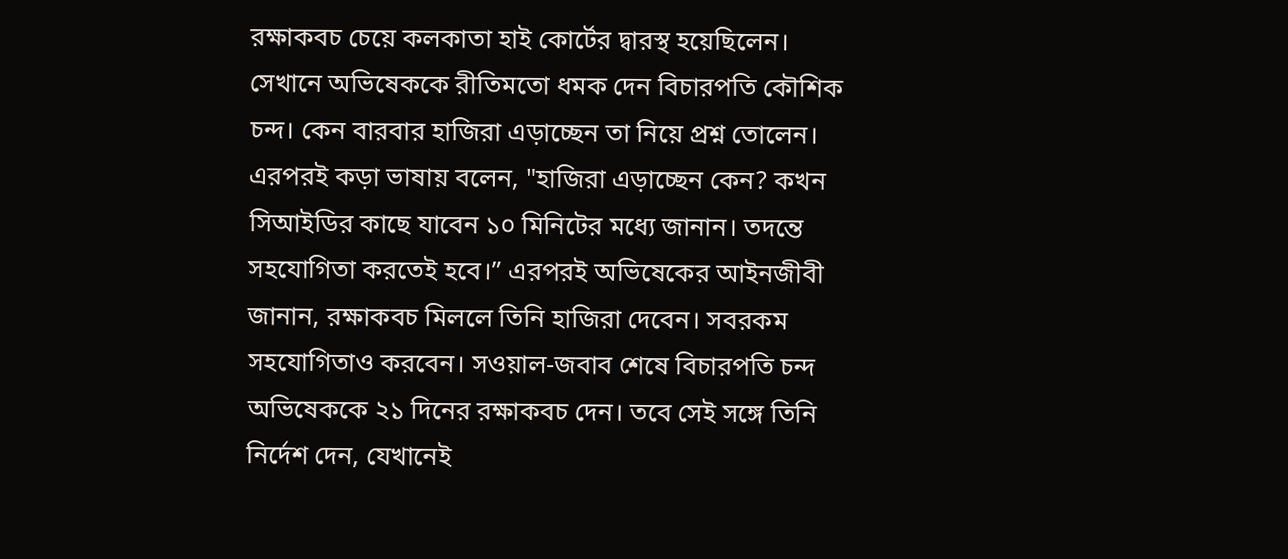রক্ষাকবচ চেয়ে কলকাতা হাই কোর্টের দ্বারস্থ হয়েছিলেন। সেখানে অভিষেককে রীতিমতো ধমক দেন বিচারপতি কৌশিক চন্দ। কেন বারবার হাজিরা এড়াচ্ছেন তা নিয়ে প্রশ্ন তোলেন। এরপরই কড়া ভাষায় বলেন, "হাজিরা এড়াচ্ছেন কেন? কখন সিআইডির কাছে যাবেন ১০ মিনিটের মধ্যে জানান। তদন্তে সহযোগিতা করতেই হবে।” এরপরই অভিষেকের আইনজীবী জানান, রক্ষাকবচ মিললে তিনি হাজিরা দেবেন। সবরকম সহযোগিতাও করবেন। সওয়াল-জবাব শেষে বিচারপতি চন্দ অভিষেককে ২১ দিনের রক্ষাকবচ দেন। তবে সেই সঙ্গে তিনি নির্দেশ দেন, যেখানেই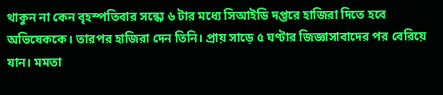থাকুন না কেন বৃহস্পতিবার সন্ধ্যে ৬ টার মধ্যে সিআইডি দপ্তরে হাজিরা দিতে হবে অভিষেককে। তারপর হাজিরা দেন তিনি। প্রায় সাড়ে ৫ ঘণ্টার জিজ্ঞাসাবাদের পর বেরিয়ে যান। মমতা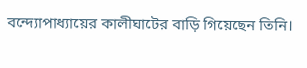বন্দ্যোপাধ্যায়ের কালীঘাটের বাড়ি গিয়েছেন তিনি।